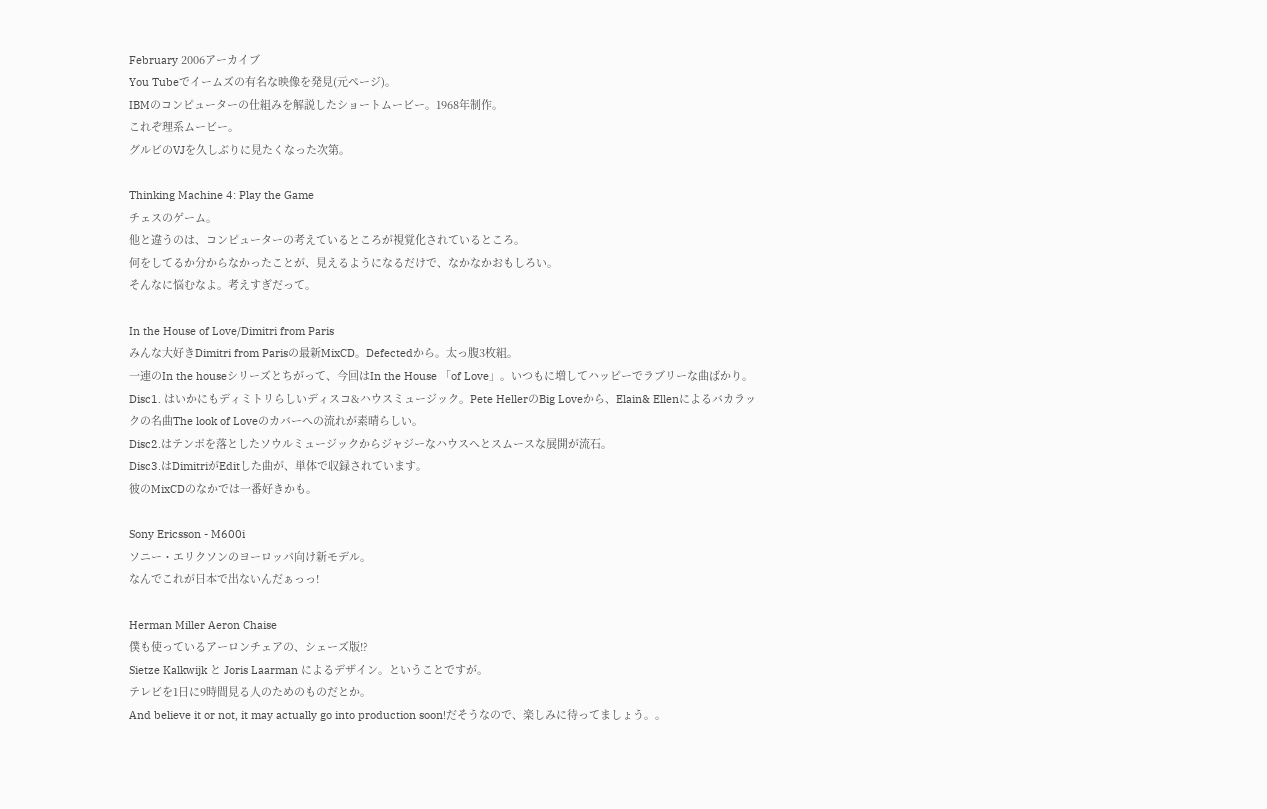February 2006アーカイブ
You Tubeでイームズの有名な映像を発見(元ぺージ)。
IBMのコンピューターの仕組みを解説したショートムービー。1968年制作。
これぞ理系ムービー。
グルビのVJを久しぶりに見たくなった次第。

Thinking Machine 4: Play the Game
チェスのゲーム。
他と違うのは、コンピューターの考えているところが視覚化されているところ。
何をしてるか分からなかったことが、見えるようになるだけで、なかなかおもしろい。
そんなに悩むなよ。考えすぎだって。

In the House of Love/Dimitri from Paris
みんな大好きDimitri from Parisの最新MixCD。Defectedから。太っ腹3枚組。
一連のIn the houseシリーズとちがって、今回はIn the House 「of Love」。いつもに増してハッピーでラブリーな曲ばかり。
Disc1. はいかにもディミトリらしいディスコ&ハウスミュージック。Pete HellerのBig Loveから、Elain& Ellenによるバカラックの名曲The look of Loveのカバーへの流れが素晴らしい。
Disc2.はテンポを落としたソウルミュージックからジャジーなハウスへとスムースな展開が流石。
Disc3.はDimitriがEditした曲が、単体で収録されています。
彼のMixCDのなかでは一番好きかも。

Sony Ericsson - M600i
ソニー・エリクソンのヨーロッパ向け新モデル。
なんでこれが日本で出ないんだぁっっ!

Herman Miller Aeron Chaise
僕も使っているアーロンチェアの、シェーズ版!?
Sietze Kalkwijk と Joris Laarman によるデザイン。ということですが。
テレビを1日に9時間見る人のためのものだとか。
And believe it or not, it may actually go into production soon!だそうなので、楽しみに待ってましょう。。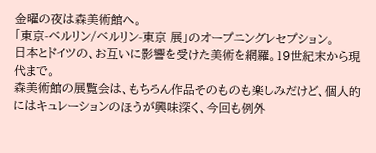金曜の夜は森美術館へ。
「東京-ベルリン/ベルリン-東京 展」のオープニングレセプション。
日本とドイツの、お互いに影響を受けた美術を網羅。19世紀末から現代まで。
森美術館の展覧会は、もちろん作品そのものも楽しみだけど、個人的にはキュレーションのほうが興味深く、今回も例外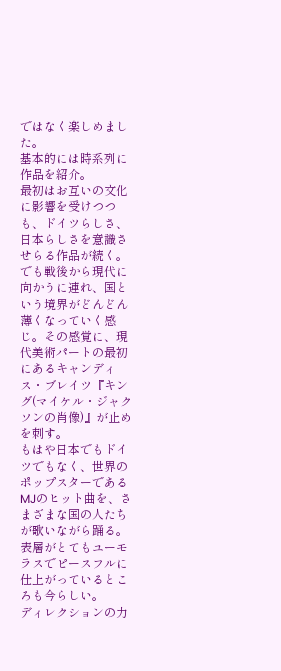ではなく楽しめました。
基本的には時系列に作品を紹介。
最初はお互いの文化に影響を受けつつも、ドイツらしさ、日本らしさを意識させらる作品が続く。
でも戦後から現代に向かうに連れ、国という境界がどんどん薄くなっていく感じ。その感覚に、現代美術パートの最初にあるキャンディス・ブレイツ『キング(マイケル・ジャクソンの肖像)』が止めを刺す。
もはや日本でもドイツでもなく、世界のポップスターであるMJのヒット曲を、さまざまな国の人たちが歌いながら踊る。表層がとてもユーモラスでピースフルに仕上がっているところも今らしい。
ディレクションの力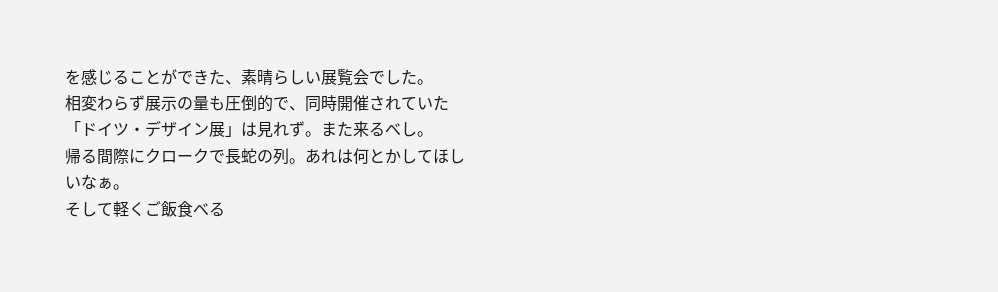を感じることができた、素晴らしい展覧会でした。
相変わらず展示の量も圧倒的で、同時開催されていた「ドイツ・デザイン展」は見れず。また来るべし。
帰る間際にクロークで長蛇の列。あれは何とかしてほしいなぁ。
そして軽くご飯食べる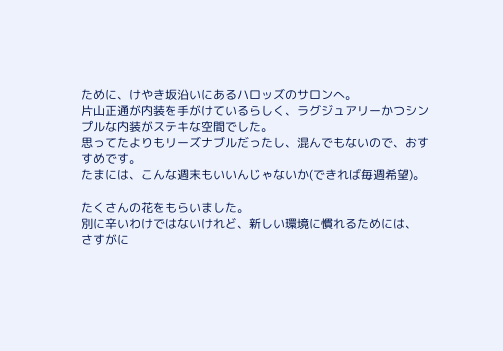ために、けやき坂沿いにあるハロッズのサロンへ。
片山正通が内装を手がけているらしく、ラグジュアリーかつシンプルな内装がステキな空間でした。
思ってたよりもリーズナブルだったし、混んでもないので、おすすめです。
たまには、こんな週末もいいんじゃないか(できれば毎週希望)。

たくさんの花をもらいました。
別に辛いわけではないけれど、新しい環境に慣れるためには、
さすがに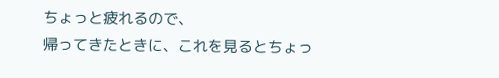ちょっと疲れるので、
帰ってきたときに、これを見るとちょっ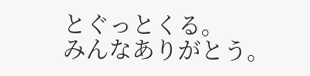とぐっとくる。
みんなありがとう。